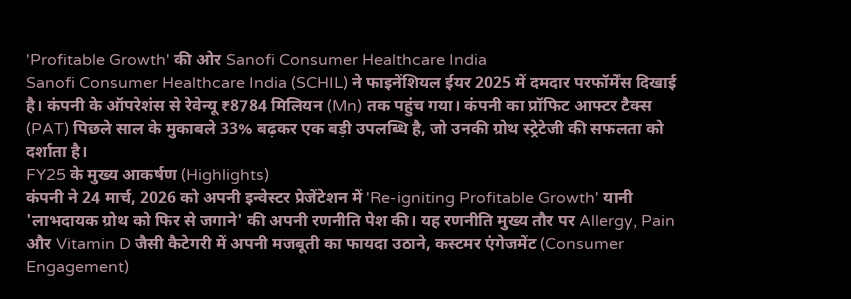'Profitable Growth' की ओर Sanofi Consumer Healthcare India
Sanofi Consumer Healthcare India (SCHIL) ने फाइनेंशियल ईयर 2025 में दमदार परफॉर्मेंस दिखाई है। कंपनी के ऑपरेशंस से रेवेन्यू ₹8784 मिलियन (Mn) तक पहुंच गया। कंपनी का प्रॉफिट आफ्टर टैक्स (PAT) पिछले साल के मुकाबले 33% बढ़कर एक बड़ी उपलब्धि है, जो उनकी ग्रोथ स्ट्रेटेजी की सफलता को दर्शाता है।
FY25 के मुख्य आकर्षण (Highlights)
कंपनी ने 24 मार्च, 2026 को अपनी इन्वेस्टर प्रेजेंटेशन में 'Re-igniting Profitable Growth' यानी 'लाभदायक ग्रोथ को फिर से जगाने' की अपनी रणनीति पेश की। यह रणनीति मुख्य तौर पर Allergy, Pain और Vitamin D जैसी कैटेगरी में अपनी मजबूती का फायदा उठाने, कस्टमर एंगेजमेंट (Consumer Engagement)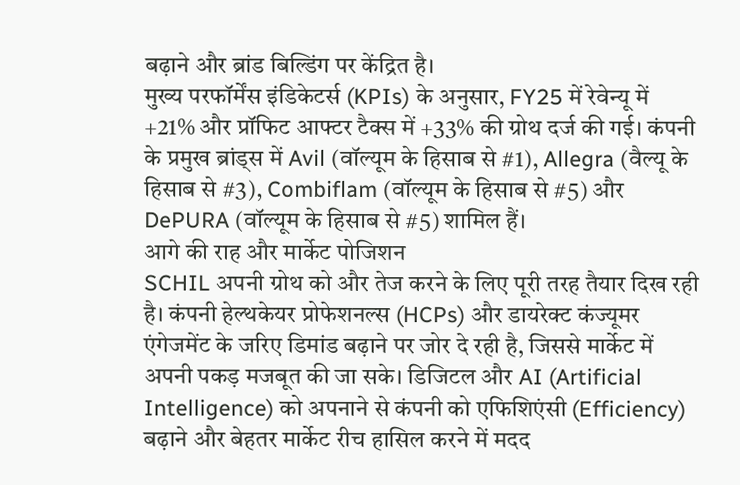बढ़ाने और ब्रांड बिल्डिंग पर केंद्रित है।
मुख्य परफॉर्मेंस इंडिकेटर्स (KPIs) के अनुसार, FY25 में रेवेन्यू में +21% और प्रॉफिट आफ्टर टैक्स में +33% की ग्रोथ दर्ज की गई। कंपनी के प्रमुख ब्रांड्स में Avil (वॉल्यूम के हिसाब से #1), Allegra (वैल्यू के हिसाब से #3), Combiflam (वॉल्यूम के हिसाब से #5) और DePURA (वॉल्यूम के हिसाब से #5) शामिल हैं।
आगे की राह और मार्केट पोजिशन
SCHIL अपनी ग्रोथ को और तेज करने के लिए पूरी तरह तैयार दिख रही है। कंपनी हेल्थकेयर प्रोफेशनल्स (HCPs) और डायरेक्ट कंज्यूमर एंगेजमेंट के जरिए डिमांड बढ़ाने पर जोर दे रही है, जिससे मार्केट में अपनी पकड़ मजबूत की जा सके। डिजिटल और AI (Artificial Intelligence) को अपनाने से कंपनी को एफिशिएंसी (Efficiency) बढ़ाने और बेहतर मार्केट रीच हासिल करने में मदद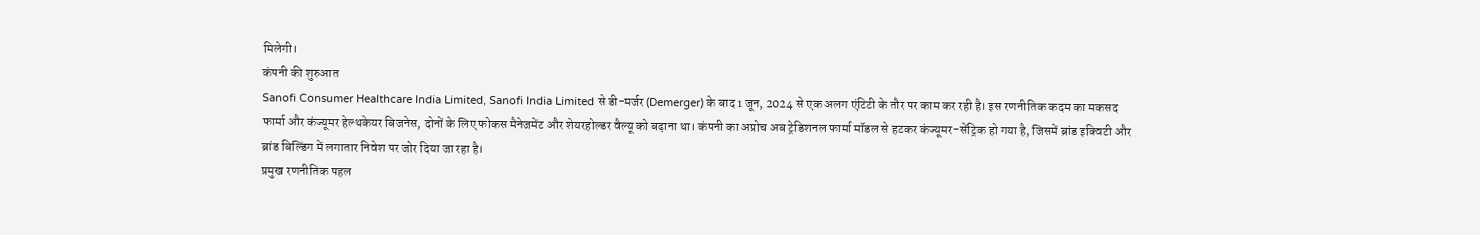मिलेगी।
कंपनी की शुरुआत
Sanofi Consumer Healthcare India Limited, Sanofi India Limited से डी-मर्जर (Demerger) के बाद 1 जून, 2024 से एक अलग एंटिटी के तौर पर काम कर रही है। इस रणनीतिक कदम का मकसद फार्मा और कंज्यूमर हेल्थकेयर बिजनेस, दोनों के लिए फोकस मैनेजमेंट और शेयरहोल्डर वैल्यू को बढ़ाना था। कंपनी का अप्रोच अब ट्रेडिशनल फार्मा मॉडल से हटकर कंज्यूमर-सेंट्रिक हो गया है, जिसमें ब्रांड इक्विटी और ब्रांड बिल्डिंग में लगातार निवेश पर जोर दिया जा रहा है।
प्रमुख रणनीतिक पहल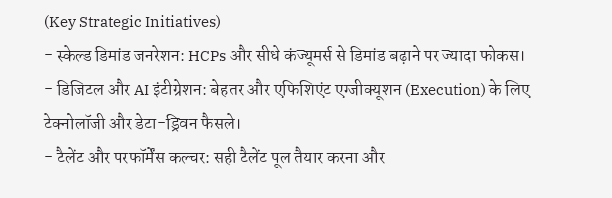(Key Strategic Initiatives)
- स्केल्ड डिमांड जनरेशन: HCPs और सीधे कंज्यूमर्स से डिमांड बढ़ाने पर ज्यादा फोकस।
- डिजिटल और AI इंटीग्रेशन: बेहतर और एफिशिएंट एग्जीक्यूशन (Execution) के लिए टेक्नोलॉजी और डेटा-ड्रिवन फैसले।
- टैलेंट और परफॉर्मेंस कल्चर: सही टैलेंट पूल तैयार करना और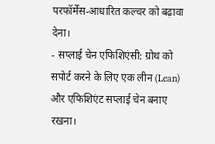परफॉर्मेंस-आधारित कल्चर को बढ़ावा देना।
- सप्लाई चेन एफिशिएंसी: ग्रोथ को सपोर्ट करने के लिए एक लीन (Lean) और एफिशिएंट सप्लाई चेन बनाए रखना।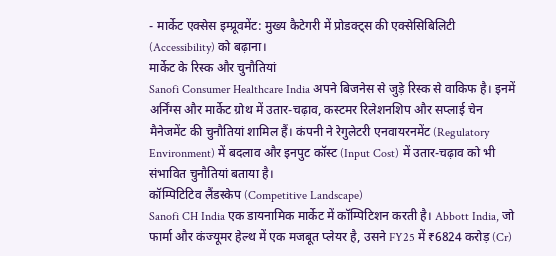- मार्केट एक्सेस इम्प्रूवमेंट: मुख्य कैटेगरी में प्रोडक्ट्स की एक्सेसिबिलिटी (Accessibility) को बढ़ाना।
मार्केट के रिस्क और चुनौतियां
Sanofi Consumer Healthcare India अपने बिजनेस से जुड़े रिस्क से वाकिफ है। इनमें अर्निंग्स और मार्केट ग्रोथ में उतार-चढ़ाव, कस्टमर रिलेशनशिप और सप्लाई चेन मैनेजमेंट की चुनौतियां शामिल हैं। कंपनी ने रेगुलेटरी एनवायरनमेंट (Regulatory Environment) में बदलाव और इनपुट कॉस्ट (Input Cost) में उतार-चढ़ाव को भी संभावित चुनौतियां बताया है।
कॉम्पिटिटिव लैंडस्केप (Competitive Landscape)
Sanofi CH India एक डायनामिक मार्केट में कॉम्पिटिशन करती है। Abbott India, जो फार्मा और कंज्यूमर हेल्थ में एक मजबूत प्लेयर है, उसने FY25 में ₹6824 करोड़ (Cr)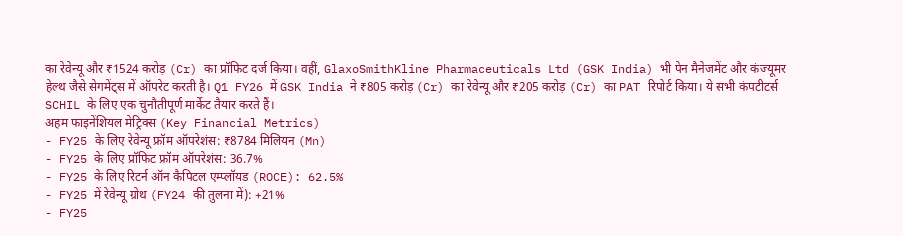का रेवेन्यू और ₹1524 करोड़ (Cr) का प्रॉफिट दर्ज किया। वहीं, GlaxoSmithKline Pharmaceuticals Ltd (GSK India) भी पेन मैनेजमेंट और कंज्यूमर हेल्थ जैसे सेगमेंट्स में ऑपरेट करती है। Q1 FY26 में GSK India ने ₹805 करोड़ (Cr) का रेवेन्यू और ₹205 करोड़ (Cr) का PAT रिपोर्ट किया। ये सभी कंपटीटर्स SCHIL के लिए एक चुनौतीपूर्ण मार्केट तैयार करते हैं।
अहम फाइनेंशियल मेट्रिक्स (Key Financial Metrics)
- FY25 के लिए रेवेन्यू फ्रॉम ऑपरेशंस: ₹8784 मिलियन (Mn)
- FY25 के लिए प्रॉफिट फ्रॉम ऑपरेशंस: 36.7%
- FY25 के लिए रिटर्न ऑन कैपिटल एम्प्लॉयड (ROCE): 62.5%
- FY25 में रेवेन्यू ग्रोथ (FY24 की तुलना में): +21%
- FY25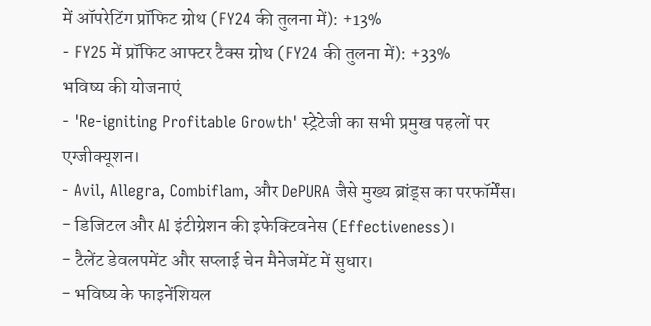में ऑपरेटिंग प्रॉफिट ग्रोथ (FY24 की तुलना में): +13%
- FY25 में प्रॉफिट आफ्टर टैक्स ग्रोथ (FY24 की तुलना में): +33%
भविष्य की योजनाएं
- 'Re-igniting Profitable Growth' स्ट्रेटेजी का सभी प्रमुख पहलों पर एग्जीक्यूशन।
- Avil, Allegra, Combiflam, और DePURA जैसे मुख्य ब्रांड्स का परफॉर्मेंस।
- डिजिटल और AI इंटीग्रेशन की इफेक्टिवनेस (Effectiveness)।
- टैलेंट डेवलपमेंट और सप्लाई चेन मैनेजमेंट में सुधार।
- भविष्य के फाइनेंशियल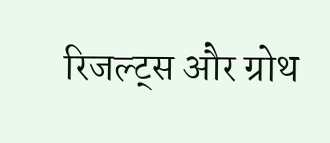रिजल्ट्स और ग्रोथ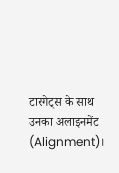टारगेट्स के साथ उनका अलाइनमेंट (Alignment)।